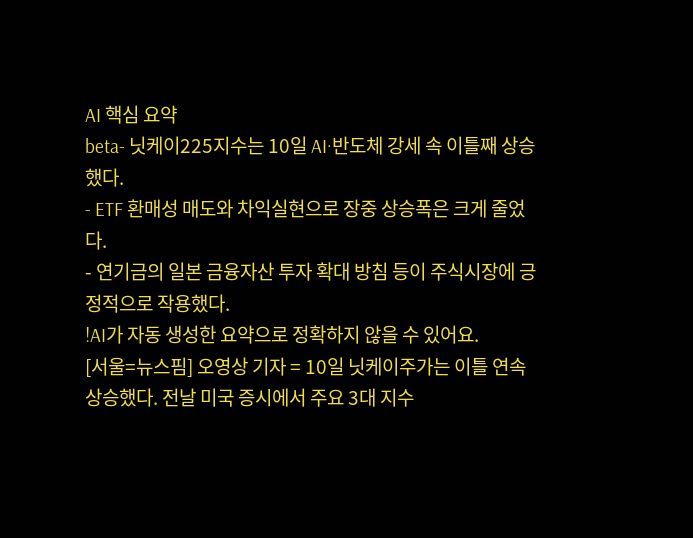AI 핵심 요약
beta- 닛케이225지수는 10일 AI·반도체 강세 속 이틀째 상승했다.
- ETF 환매성 매도와 차익실현으로 장중 상승폭은 크게 줄었다.
- 연기금의 일본 금융자산 투자 확대 방침 등이 주식시장에 긍정적으로 작용했다.
!AI가 자동 생성한 요약으로 정확하지 않을 수 있어요.
[서울=뉴스핌] 오영상 기자 = 10일 닛케이주가는 이틀 연속 상승했다. 전날 미국 증시에서 주요 3대 지수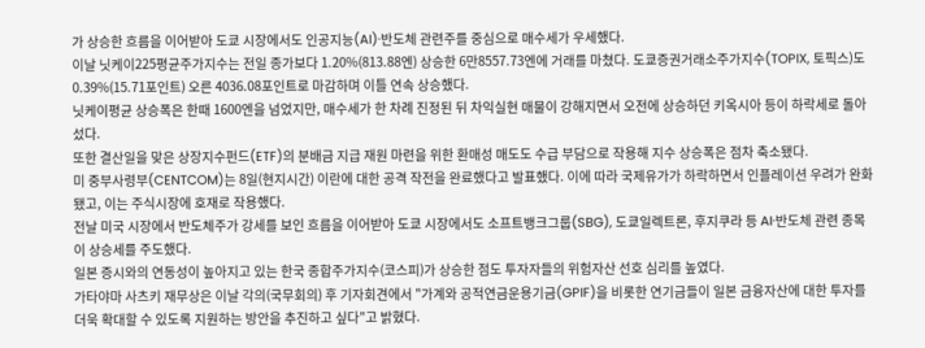가 상승한 흐름을 이어받아 도쿄 시장에서도 인공지능(AI)·반도체 관련주를 중심으로 매수세가 우세했다.
이날 닛케이225평균주가지수는 전일 종가보다 1.20%(813.88엔) 상승한 6만8557.73엔에 거래를 마쳤다. 도쿄증권거래소주가지수(TOPIX, 토픽스)도 0.39%(15.71포인트) 오른 4036.08포인트로 마감하며 이틀 연속 상승했다.
닛케이평균 상승폭은 한때 1600엔을 넘었지만, 매수세가 한 차례 진정된 뒤 차익실현 매물이 강해지면서 오전에 상승하던 키옥시아 등이 하락세로 돌아섰다.
또한 결산일을 맞은 상장지수펀드(ETF)의 분배금 지급 재원 마련을 위한 환매성 매도도 수급 부담으로 작용해 지수 상승폭은 점차 축소됐다.
미 중부사령부(CENTCOM)는 8일(현지시간) 이란에 대한 공격 작전을 완료했다고 발표했다. 이에 따라 국제유가가 하락하면서 인플레이션 우려가 완화됐고, 이는 주식시장에 호재로 작용했다.
전날 미국 시장에서 반도체주가 강세를 보인 흐름을 이어받아 도쿄 시장에서도 소프트뱅크그룹(SBG), 도쿄일렉트론, 후지쿠라 등 AI·반도체 관련 종목이 상승세를 주도했다.
일본 증시와의 연동성이 높아지고 있는 한국 종합주가지수(코스피)가 상승한 점도 투자자들의 위험자산 선호 심리를 높였다.
가타야마 사츠키 재무상은 이날 각의(국무회의) 후 기자회견에서 "가계와 공적연금운용기금(GPIF)을 비롯한 연기금들이 일본 금융자산에 대한 투자를 더욱 확대할 수 있도록 지원하는 방안을 추진하고 싶다"고 밝혔다.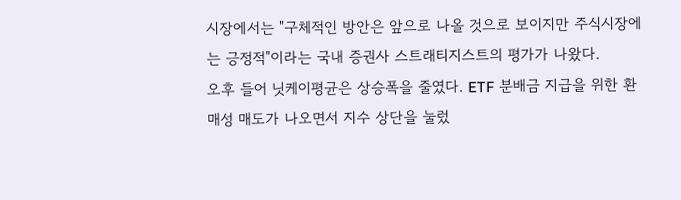시장에서는 "구체적인 방안은 앞으로 나올 것으로 보이지만 주식시장에는 긍정적"이라는 국내 증권사 스트래티지스트의 평가가 나왔다.
오후 들어 닛케이평균은 상승폭을 줄였다. ETF 분배금 지급을 위한 환매성 매도가 나오면서 지수 상단을 눌렀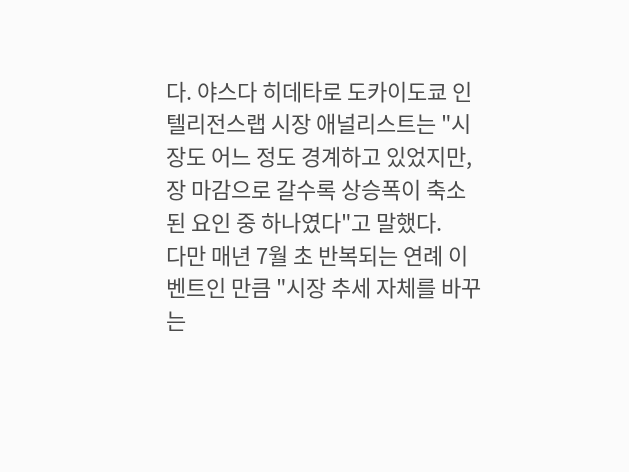다. 야스다 히데타로 도카이도쿄 인텔리전스랩 시장 애널리스트는 "시장도 어느 정도 경계하고 있었지만, 장 마감으로 갈수록 상승폭이 축소된 요인 중 하나였다"고 말했다.
다만 매년 7월 초 반복되는 연례 이벤트인 만큼 "시장 추세 자체를 바꾸는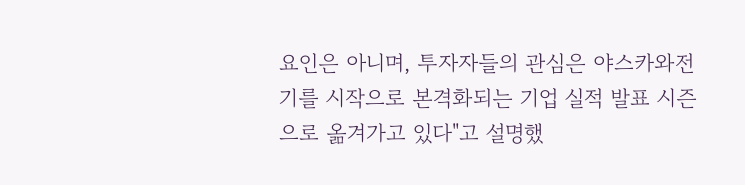요인은 아니며, 투자자들의 관심은 야스카와전기를 시작으로 본격화되는 기업 실적 발표 시즌으로 옮겨가고 있다"고 설명했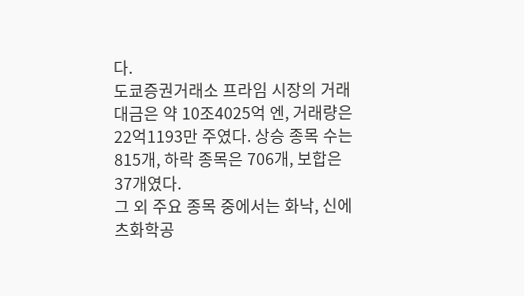다.
도쿄증권거래소 프라임 시장의 거래대금은 약 10조4025억 엔, 거래량은 22억1193만 주였다. 상승 종목 수는 815개, 하락 종목은 706개, 보합은 37개였다.
그 외 주요 종목 중에서는 화낙, 신에츠화학공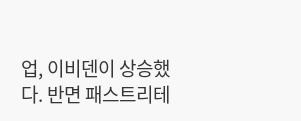업, 이비덴이 상승했다. 반면 패스트리테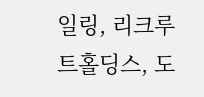일링, 리크루트홀딩스, 도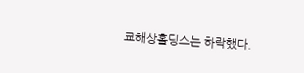쿄해상홀딩스는 하락했다.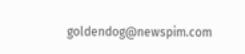goldendog@newspim.com